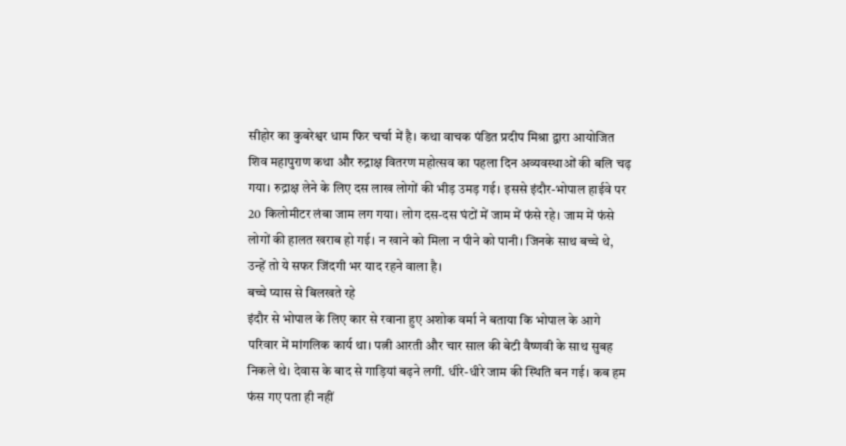सीहोर का कुबरेश्वर धाम फिर चर्चा में है। कथा वाचक पंडित प्रदीप मिश्रा द्वारा आयोजित शिव महापुराण कथा और रुद्राक्ष वितरण महोत्सव का पहला दिन अव्यवस्थाओं की बलि चढ़ गया। रुद्राक्ष लेने के लिए दस लाख लोगों की भीड़ उमड़ गई। इससे इंदौर-भोपाल हाईवे पर 20 किलोमीटर लंबा जाम लग गया। लोग दस-दस घंटों में जाम में फंसे रहे। जाम में फंसे लोगों की हालत खराब हो गई। न खाने को मिला न पीने को पानी। जिनके साथ बच्चे थे, उन्हें तो ये सफर जिंदगी भर याद रहने वाला है।
बच्चे प्यास से बिलखते रहे
इंदौर से भोपाल के लिए कार से रवाना हुए अशोक वर्मा ने बताया कि भोपाल के आगे परिवार में मांगलिक कार्य था। पत्नी आरती और चार साल की बेटी वैष्णवी के साथ सुबह निकले थे। देवास के बाद से गाड़ियां बढ़ने लगीं. धीरे-धीरे जाम की स्थिति बन गई। कब हम फंस गए पता ही नहीं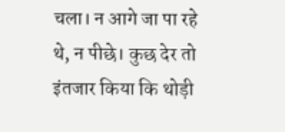चला। न आगे जा पा रहे थे, न पीछे। कुछ देर तो इंतजार किया कि थोड़ी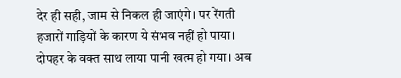देर ही सही, जाम से निकल ही जाएंगे। पर रेंगती हजारों गाड़ियों के कारण ये संभव नहीं हो पाया। दोपहर के वक्त साथ लाया पानी खत्म हो गया। अब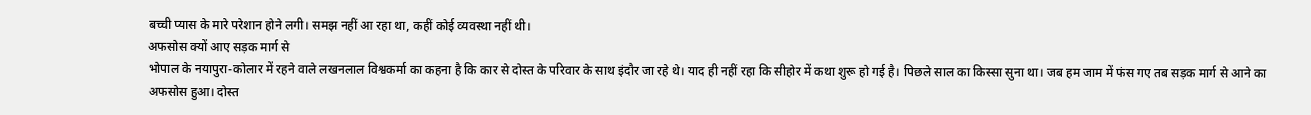बच्ची प्यास के मारे परेशान होने लगी। समझ नहीं आ रहा था, कहीं कोई व्यवस्था नहीं थी।
अफसोस क्यों आए सड़क मार्ग से
भोपाल के नयापुरा-कोलार में रहने वाले लखनलाल विश्वकर्मा का कहना है कि कार से दोस्त के परिवार के साथ इंदौर जा रहे थे। याद ही नहीं रहा कि सीहोर में कथा शुरू हो गई है। पिछले साल का किस्सा सुना था। जब हम जाम में फंस गए तब सड़क मार्ग से आने का अफसोस हुआ। दोस्त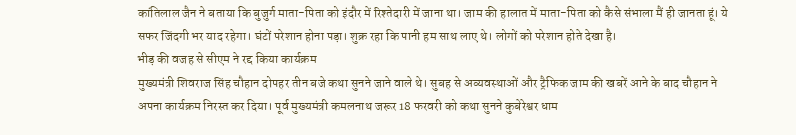कांतिलाल जैन ने बताया कि बुजुर्ग माता-पिता को इंदौर में रिश्तेदारी में जाना था। जाम की हालात में माता-पिता को कैसे संभाला मैं ही जानता हूं। ये सफर जिंदगी भर याद रहेगा। घंटों परेशान होना पड़ा। शुक्र रहा कि पानी हम साथ लाए थे। लोगों को परेशान होते देखा है।
भीड़ की वजह से सीएम ने रद्द किया कार्यक्रम
मुख्यमंत्री शिवराज सिंह चौहान दोपहर तीन बजे कथा सुनने जाने वाले थे। सुबह से अव्यवस्थाओं और ट्रैफिक जाम की खबरें आने के बाद चौहान ने अपना कार्यक्रम निरस्त कर दिया। पूर्व मुख्यमंत्री कमलनाथ जरूर 18 फरवरी को कथा सुनने कुबेरेश्वर धाम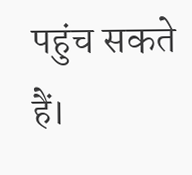पहुंच सकते हैं।